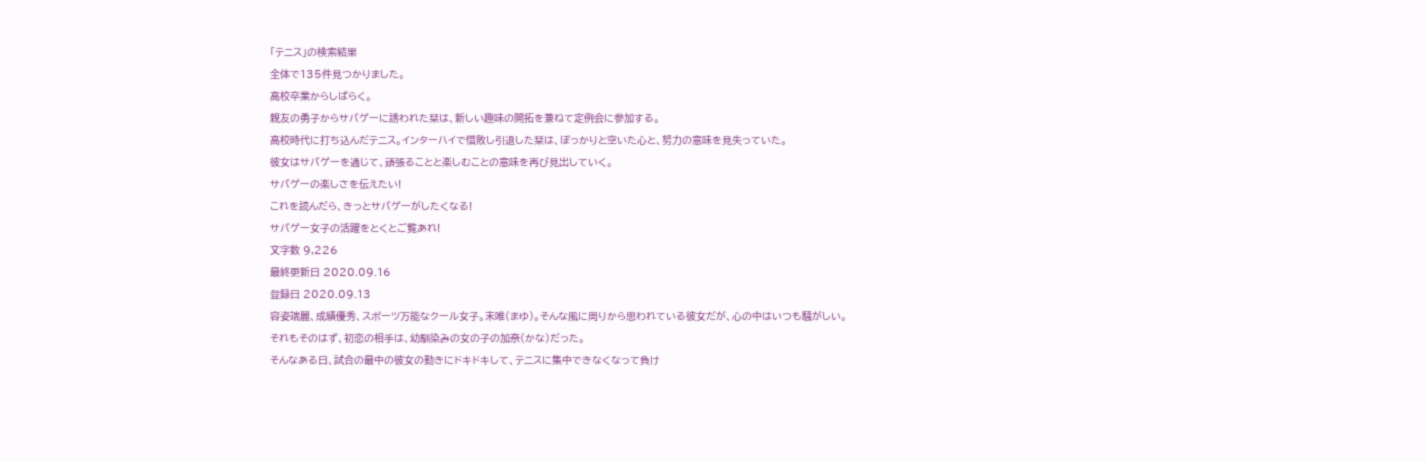「テニス」の検索結果
全体で135件見つかりました。
高校卒業からしばらく。
親友の勇子からサバゲーに誘われた栞は、新しい趣味の開拓を兼ねて定例会に参加する。
高校時代に打ち込んだテニス。インターハイで惜敗し引退した栞は、ぽっかりと空いた心と、努力の意味を見失っていた。
彼女はサバゲーを通じて、頑張ることと楽しむことの意味を再び見出していく。
サバゲーの楽しさを伝えたい!
これを読んだら、きっとサバゲーがしたくなる!
サバゲー女子の活躍をとくとご覧あれ!
文字数 9,226
最終更新日 2020.09.16
登録日 2020.09.13
容姿端麗、成績優秀、スポーツ万能なクール女子。末唯(まゆ)。そんな風に周りから思われている彼女だが、心の中はいつも騒がしい。
それもそのはず、初恋の相手は、幼馴染みの女の子の加奈(かな)だった。
そんなある日、試合の最中の彼女の動きにドキドキして、テニスに集中できなくなって負け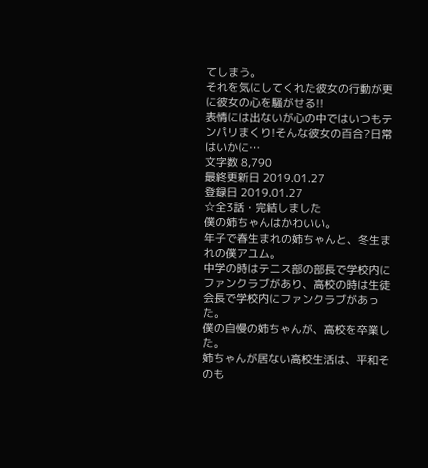てしまう。
それを気にしてくれた彼女の行動が更に彼女の心を騒がせる!!
表情には出ないが心の中ではいつもテンパリまくり!そんな彼女の百合?日常はいかに…
文字数 8,790
最終更新日 2019.01.27
登録日 2019.01.27
☆全3話・完結しました
僕の姉ちゃんはかわいい。
年子で春生まれの姉ちゃんと、冬生まれの僕アユム。
中学の時はテニス部の部長で学校内にファンクラブがあり、高校の時は生徒会長で学校内にファンクラブがあった。
僕の自慢の姉ちゃんが、高校を卒業した。
姉ちゃんが居ない高校生活は、平和そのも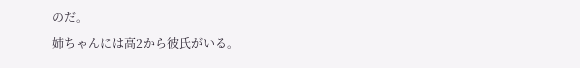のだ。
姉ちゃんには高2から彼氏がいる。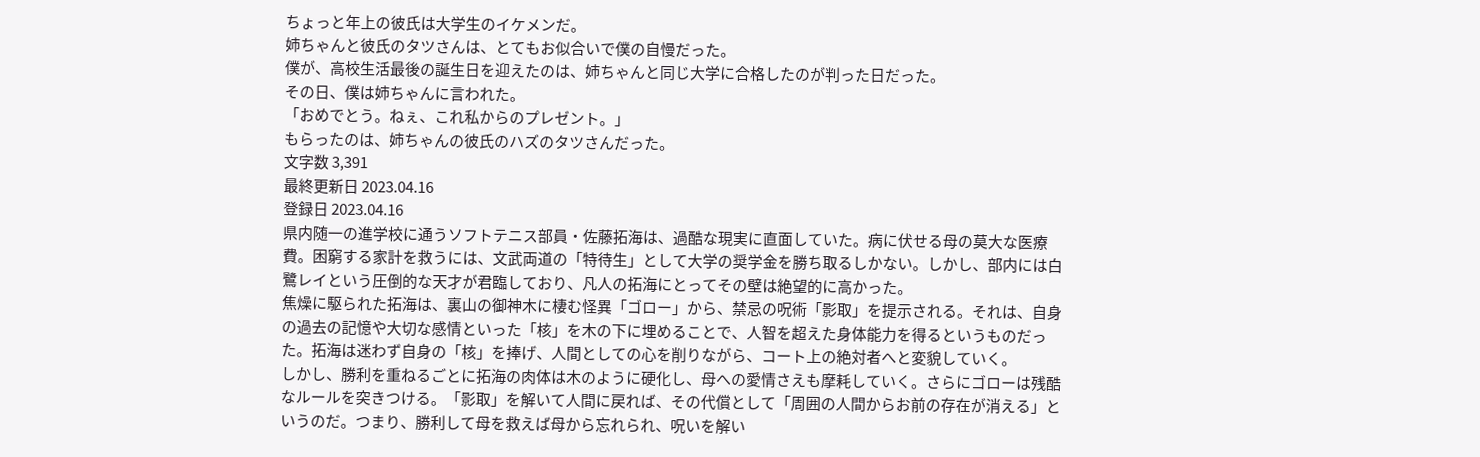ちょっと年上の彼氏は大学生のイケメンだ。
姉ちゃんと彼氏のタツさんは、とてもお似合いで僕の自慢だった。
僕が、高校生活最後の誕生日を迎えたのは、姉ちゃんと同じ大学に合格したのが判った日だった。
その日、僕は姉ちゃんに言われた。
「おめでとう。ねぇ、これ私からのプレゼント。」
もらったのは、姉ちゃんの彼氏のハズのタツさんだった。
文字数 3,391
最終更新日 2023.04.16
登録日 2023.04.16
県内随一の進学校に通うソフトテニス部員・佐藤拓海は、過酷な現実に直面していた。病に伏せる母の莫大な医療費。困窮する家計を救うには、文武両道の「特待生」として大学の奨学金を勝ち取るしかない。しかし、部内には白鷺レイという圧倒的な天才が君臨しており、凡人の拓海にとってその壁は絶望的に高かった。
焦燥に駆られた拓海は、裏山の御神木に棲む怪異「ゴロー」から、禁忌の呪術「影取」を提示される。それは、自身の過去の記憶や大切な感情といった「核」を木の下に埋めることで、人智を超えた身体能力を得るというものだった。拓海は迷わず自身の「核」を捧げ、人間としての心を削りながら、コート上の絶対者へと変貌していく。
しかし、勝利を重ねるごとに拓海の肉体は木のように硬化し、母への愛情さえも摩耗していく。さらにゴローは残酷なルールを突きつける。「影取」を解いて人間に戻れば、その代償として「周囲の人間からお前の存在が消える」というのだ。つまり、勝利して母を救えば母から忘れられ、呪いを解い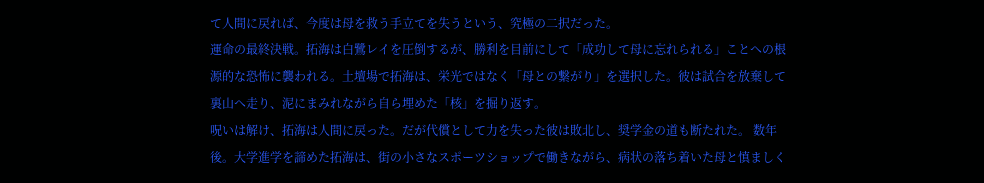て人間に戻れば、今度は母を救う手立てを失うという、究極の二択だった。
運命の最終決戦。拓海は白鷺レイを圧倒するが、勝利を目前にして「成功して母に忘れられる」ことへの根源的な恐怖に襲われる。土壇場で拓海は、栄光ではなく「母との繋がり」を選択した。彼は試合を放棄して裏山へ走り、泥にまみれながら自ら埋めた「核」を掘り返す。
呪いは解け、拓海は人間に戻った。だが代償として力を失った彼は敗北し、奨学金の道も断たれた。 数年後。大学進学を諦めた拓海は、街の小さなスポーツショップで働きながら、病状の落ち着いた母と慎ましく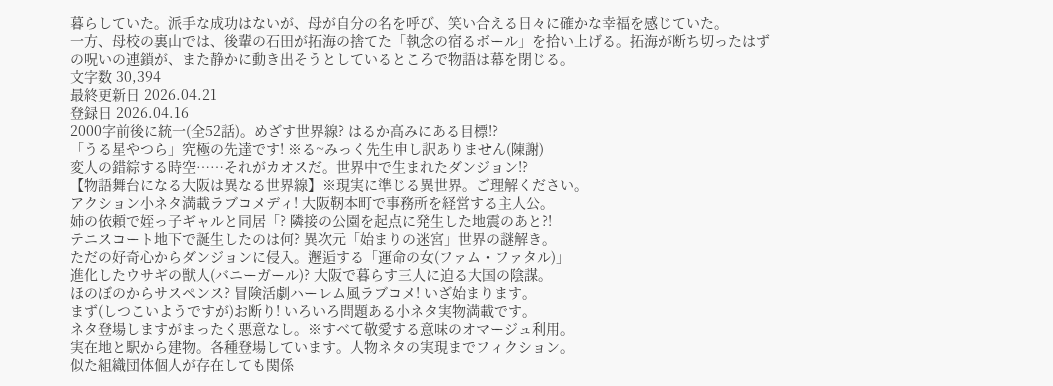暮らしていた。派手な成功はないが、母が自分の名を呼び、笑い合える日々に確かな幸福を感じていた。
一方、母校の裏山では、後輩の石田が拓海の捨てた「執念の宿るボール」を拾い上げる。拓海が断ち切ったはずの呪いの連鎖が、また静かに動き出そうとしているところで物語は幕を閉じる。
文字数 30,394
最終更新日 2026.04.21
登録日 2026.04.16
2000字前後に統一(全52話)。めざす世界線? はるか高みにある目標!?
「うる星やつら」究極の先達です! ※る~みっく先生申し訳ありません(陳謝)
変人の錯綜する時空……それがカオスだ。世界中で生まれたダンジョン!?
【物語舞台になる大阪は異なる世界線】※現実に準じる異世界。ご理解ください。
アクション小ネタ満載ラブコメディ! 大阪靭本町で事務所を経営する主人公。
姉の依頼で姪っ子ギャルと同居「? 隣接の公園を起点に発生した地震のあと?!
テニスコート地下で誕生したのは何? 異次元「始まりの迷宮」世界の謎解き。
ただの好奇心からダンジョンに侵入。邂逅する「運命の女(ファム・ファタル)」
進化したウサギの獣人(バニーガール)? 大阪で暮らす三人に迫る大国の陰謀。
ほのぼのからサスペンス? 冒険活劇ハーレム風ラブコメ! いざ始まります。
まず(しつこいようですが)お断り! いろいろ問題ある小ネタ実物満載です。
ネタ登場しますがまったく悪意なし。※すべて敬愛する意味のオマージュ利用。
実在地と駅から建物。各種登場しています。人物ネタの実現までフィクション。
似た組織団体個人が存在しても関係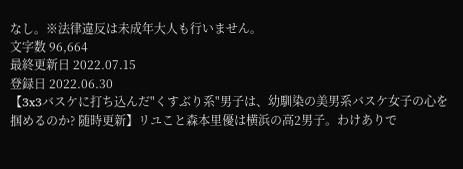なし。※法律違反は未成年大人も行いません。
文字数 96,664
最終更新日 2022.07.15
登録日 2022.06.30
【3x3バスケに打ち込んだ"くすぶり系"男子は、幼馴染の美男系バスケ女子の心を掴めるのか? 随時更新】リユこと森本里優は横浜の高2男子。わけありで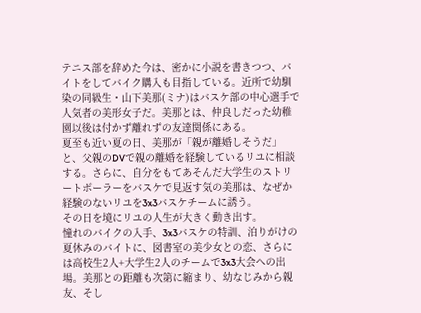テニス部を辞めた今は、密かに小説を書きつつ、バイトをしてバイク購入も目指している。近所で幼馴染の同級生・山下美那(ミナ)はバスケ部の中心選手で人気者の美形女子だ。美那とは、仲良しだった幼稚園以後は付かず離れずの友達関係にある。
夏至も近い夏の日、美那が「親が離婚しそうだ」と、父親のDVで親の離婚を経験しているリユに相談する。さらに、自分をもてあそんだ大学生のストリートボーラーをバスケで見返す気の美那は、なぜか経験のないリユを3x3バスケチームに誘う。
その日を境にリユの人生が大きく動き出す。
憧れのバイクの入手、3x3バスケの特訓、泊りがけの夏休みのバイトに、図書室の美少女との恋、さらには高校生2人+大学生2人のチームで3x3大会への出場。美那との距離も次第に縮まり、幼なじみから親友、そし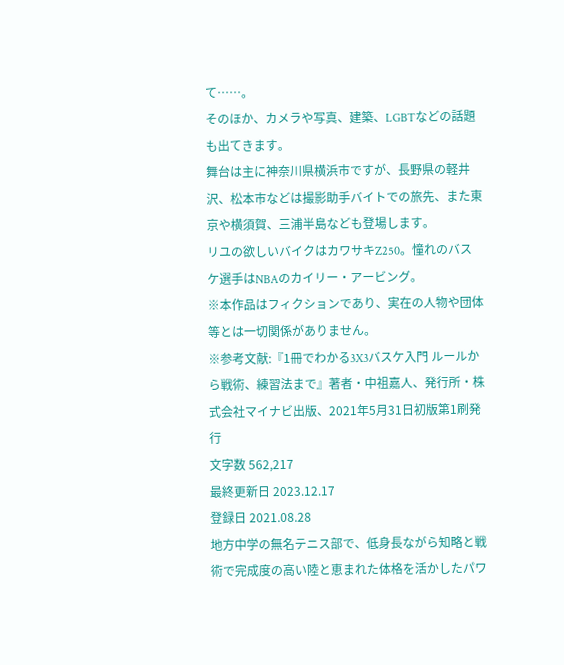て……。
そのほか、カメラや写真、建築、LGBTなどの話題も出てきます。
舞台は主に神奈川県横浜市ですが、長野県の軽井沢、松本市などは撮影助手バイトでの旅先、また東京や横須賀、三浦半島なども登場します。
リユの欲しいバイクはカワサキZ250。憧れのバスケ選手はNBAのカイリー・アービング。
※本作品はフィクションであり、実在の人物や団体等とは一切関係がありません。
※参考文献:『1冊でわかる3X3バスケ入門 ルールから戦術、練習法まで』著者・中祖嘉人、発行所・株式会社マイナビ出版、2021年5月31日初版第1刷発行
文字数 562,217
最終更新日 2023.12.17
登録日 2021.08.28
地方中学の無名テニス部で、低身長ながら知略と戦術で完成度の高い陸と恵まれた体格を活かしたパワ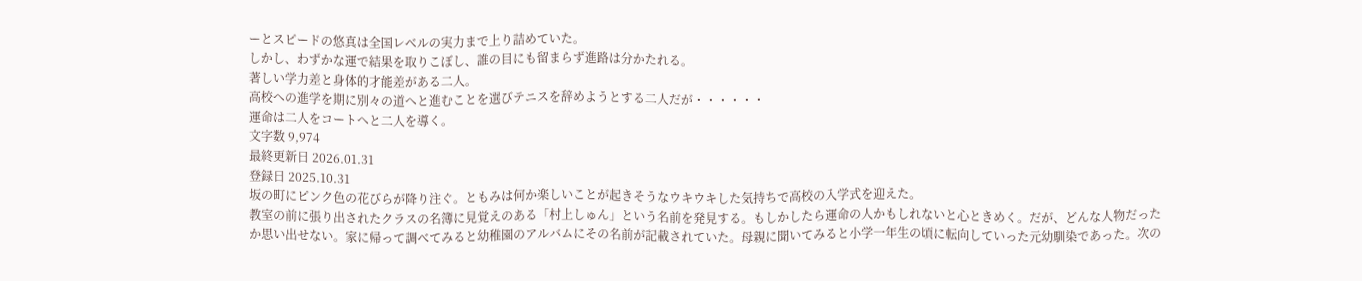ーとスピードの悠真は全国レベルの実力まで上り詰めていた。
しかし、わずかな運で結果を取りこぼし、誰の目にも留まらず進路は分かたれる。
著しい学力差と身体的才能差がある二人。
高校への進学を期に別々の道へと進むことを選びテニスを辞めようとする二人だが・・・・・・
運命は二人をコートへと二人を導く。
文字数 9,974
最終更新日 2026.01.31
登録日 2025.10.31
坂の町にピンク色の花びらが降り注ぐ。ともみは何か楽しいことが起きそうなウキウキした気持ちで高校の入学式を迎えた。
教室の前に張り出されたクラスの名簿に見覚えのある「村上しゅん」という名前を発見する。もしかしたら運命の人かもしれないと心ときめく。だが、どんな人物だったか思い出せない。家に帰って調べてみると幼稚園のアルバムにその名前が記載されていた。母親に聞いてみると小学一年生の頃に転向していった元幼馴染であった。次の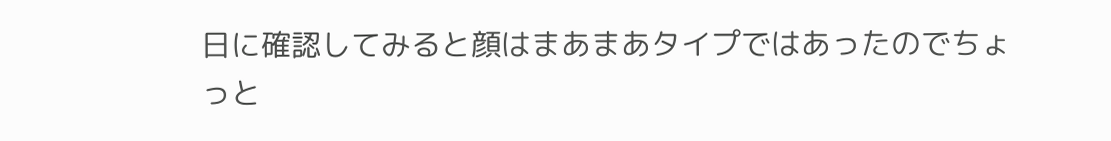日に確認してみると顔はまあまあタイプではあったのでちょっと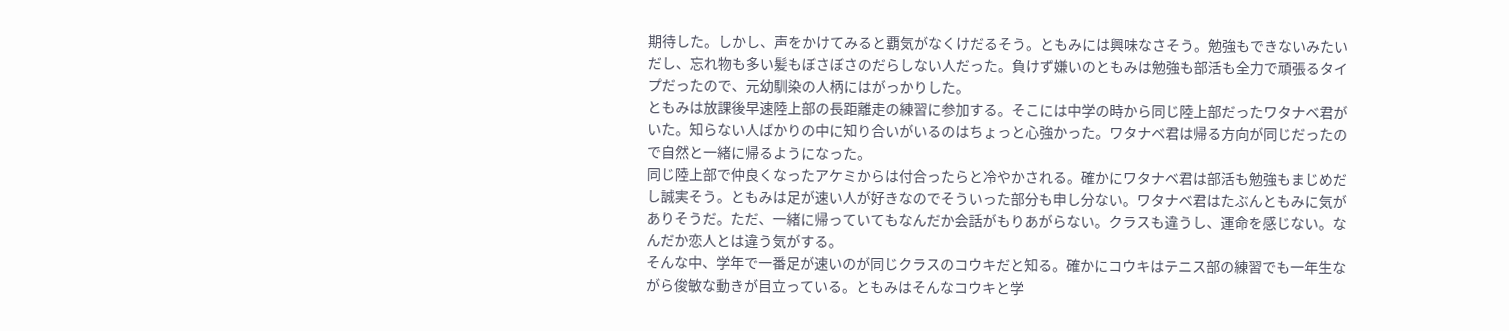期待した。しかし、声をかけてみると覇気がなくけだるそう。ともみには興味なさそう。勉強もできないみたいだし、忘れ物も多い髪もぼさぼさのだらしない人だった。負けず嫌いのともみは勉強も部活も全力で頑張るタイプだったので、元幼馴染の人柄にはがっかりした。
ともみは放課後早速陸上部の長距離走の練習に参加する。そこには中学の時から同じ陸上部だったワタナベ君がいた。知らない人ばかりの中に知り合いがいるのはちょっと心強かった。ワタナベ君は帰る方向が同じだったので自然と一緒に帰るようになった。
同じ陸上部で仲良くなったアケミからは付合ったらと冷やかされる。確かにワタナベ君は部活も勉強もまじめだし誠実そう。ともみは足が速い人が好きなのでそういった部分も申し分ない。ワタナベ君はたぶんともみに気がありそうだ。ただ、一緒に帰っていてもなんだか会話がもりあがらない。クラスも違うし、運命を感じない。なんだか恋人とは違う気がする。
そんな中、学年で一番足が速いのが同じクラスのコウキだと知る。確かにコウキはテニス部の練習でも一年生ながら俊敏な動きが目立っている。ともみはそんなコウキと学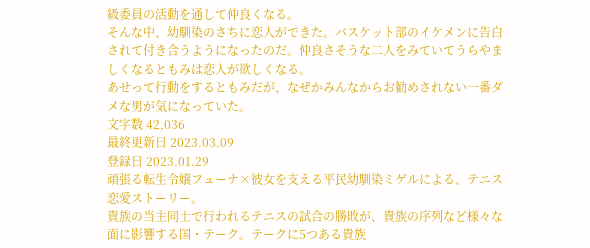級委員の活動を通して仲良くなる。
そんな中、幼馴染のさちに恋人ができた。バスケット部のイケメンに告白されて付き合うようになったのだ。仲良さそうな二人をみていてうらやましくなるともみは恋人が欲しくなる。
あせって行動をするともみだが、なぜかみんなからお勧めされない一番ダメな男が気になっていた。
文字数 42,036
最終更新日 2023.03.09
登録日 2023.01.29
頑張る転生令嬢フューナ×彼女を支える平民幼馴染ミゲルによる、テニス恋愛ストーリー。
貴族の当主同士で行われるテニスの試合の勝敗が、貴族の序列など様々な面に影響する国・テーク。テークに5つある貴族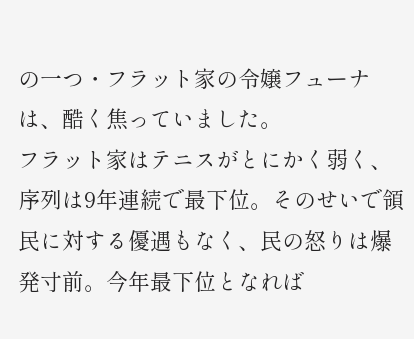の一つ・フラット家の令嬢フューナは、酷く焦っていました。
フラット家はテニスがとにかく弱く、序列は9年連続で最下位。そのせいで領民に対する優遇もなく、民の怒りは爆発寸前。今年最下位となれば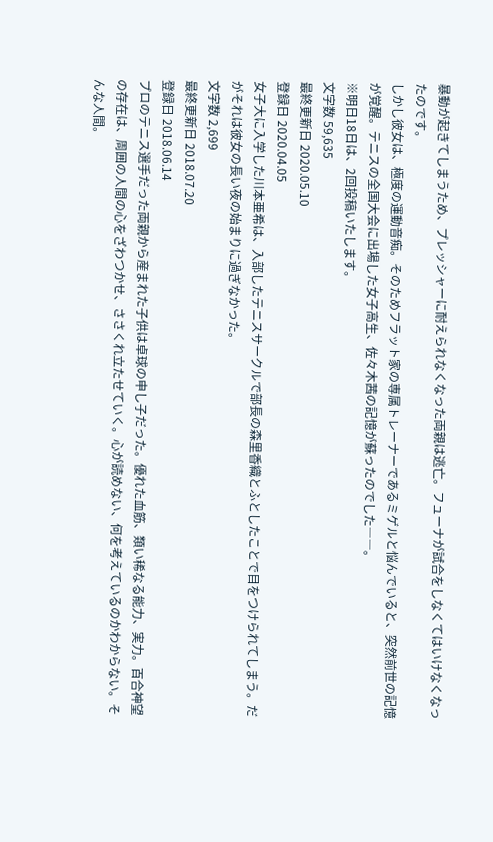暴動が起きてしまうため、プレッシャーに耐えられなくなった両親は逃亡。フューナが試合をしなくてはいけなくなったのです。
しかし彼女は、極度の運動音痴。そのためフラット家の専属トレーナーであるミゲルと悩んでいると、突然前世の記憶が覚醒。テニスの全国大会に出場した女子高生、佐々木茜の記憶が蘇ったのでした――。
※明日18日は、2回投稿いたします。
文字数 59,635
最終更新日 2020.05.10
登録日 2020.04.05
女子大に入学した川本亜希は、入部したテニスサークルで部長の森里香織とふとしたことで目をつけられてしまう。だがそれは彼女の長い夜の始まりに過ぎなかった。
文字数 2,699
最終更新日 2018.07.20
登録日 2018.06.14
プロのテニス選手だった両親から産まれた子供は卓球の申し子だった。優れた血筋、類い稀なる能力、実力。百合神望の存在は、周囲の人間の心をざわつかせ、ささくれ立たせていく。心が読めない、何を考えているのかわからない。そんな人間。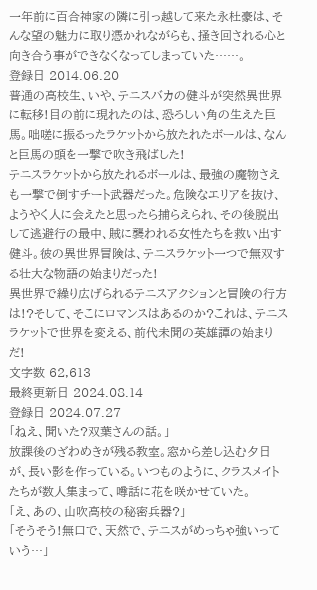一年前に百合神家の隣に引っ越して来た永杜豪は、そんな望の魅力に取り憑かれながらも、掻き回される心と向き合う事ができなくなってしまっていた……。
登録日 2014.06.20
普通の高校生、いや、テニスバカの健斗が突然異世界に転移!目の前に現れたのは、恐ろしい角の生えた巨馬。咄嗟に振るったラケットから放たれたボールは、なんと巨馬の頭を一撃で吹き飛ばした!
テニスラケットから放たれるボールは、最強の魔物さえも一撃で倒すチート武器だった。危険なエリアを抜け、ようやく人に会えたと思ったら捕らえられ、その後脱出して逃避行の最中、賊に襲われる女性たちを救い出す健斗。彼の異世界冒険は、テニスラケット一つで無双する壮大な物語の始まりだった!
異世界で繰り広げられるテニスアクションと冒険の行方は!?そして、そこにロマンスはあるのか?これは、テニスラケットで世界を変える、前代未聞の英雄譚の始まりだ!
文字数 62,613
最終更新日 2024.08.14
登録日 2024.07.27
「ねえ、聞いた?双葉さんの話。」
放課後のざわめきが残る教室。窓から差し込む夕日が、長い影を作っている。いつものように、クラスメイトたちが数人集まって、噂話に花を咲かせていた。
「え、あの、山吹高校の秘密兵器?」
「そうそう!無口で、天然で、テニスがめっちゃ強いっていう…」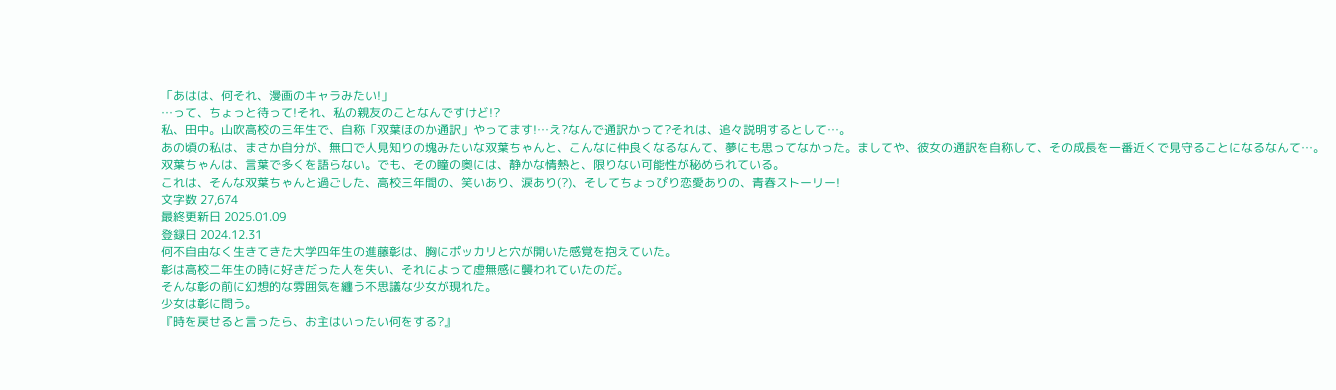「あはは、何それ、漫画のキャラみたい!」
…って、ちょっと待って!それ、私の親友のことなんですけど!?
私、田中。山吹高校の三年生で、自称「双葉ほのか通訳」やってます!…え?なんで通訳かって?それは、追々説明するとして…。
あの頃の私は、まさか自分が、無口で人見知りの塊みたいな双葉ちゃんと、こんなに仲良くなるなんて、夢にも思ってなかった。ましてや、彼女の通訳を自称して、その成長を一番近くで見守ることになるなんて…。
双葉ちゃんは、言葉で多くを語らない。でも、その瞳の奥には、静かな情熱と、限りない可能性が秘められている。
これは、そんな双葉ちゃんと過ごした、高校三年間の、笑いあり、涙あり(?)、そしてちょっぴり恋愛ありの、青春ストーリー!
文字数 27,674
最終更新日 2025.01.09
登録日 2024.12.31
何不自由なく生きてきた大学四年生の進藤彰は、胸にポッカリと穴が開いた感覚を抱えていた。
彰は高校二年生の時に好きだった人を失い、それによって虚無感に襲われていたのだ。
そんな彰の前に幻想的な雰囲気を纏う不思議な少女が現れた。
少女は彰に問う。
『時を戻せると言ったら、お主はいったい何をする?』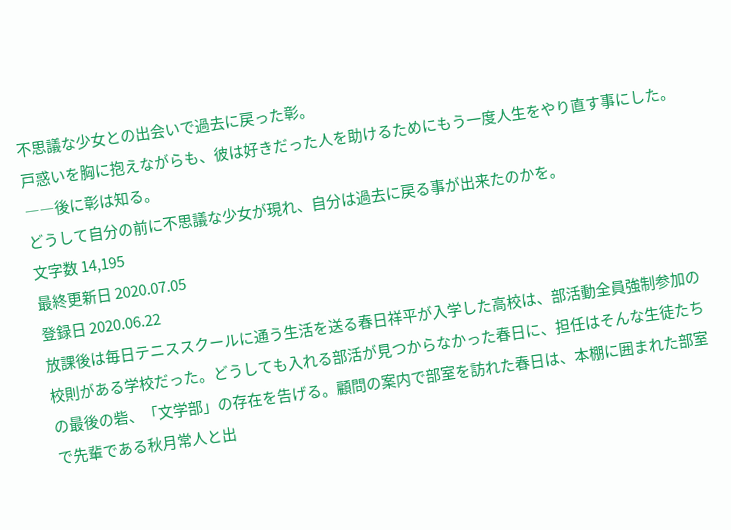不思議な少女との出会いで過去に戻った彰。
戸惑いを胸に抱えながらも、彼は好きだった人を助けるためにもう一度人生をやり直す事にした。
――後に彰は知る。
どうして自分の前に不思議な少女が現れ、自分は過去に戻る事が出来たのかを。
文字数 14,195
最終更新日 2020.07.05
登録日 2020.06.22
放課後は毎日テニススクールに通う生活を送る春日祥平が入学した高校は、部活動全員強制参加の校則がある学校だった。どうしても入れる部活が見つからなかった春日に、担任はそんな生徒たちの最後の砦、「文学部」の存在を告げる。顧問の案内で部室を訪れた春日は、本棚に囲まれた部室で先輩である秋月常人と出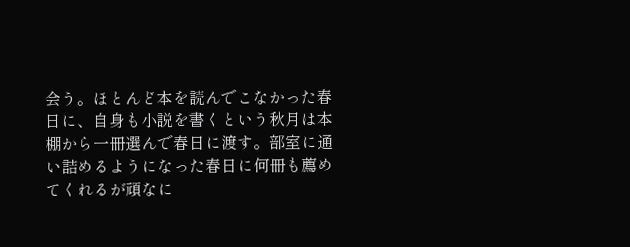会う。ほとんど本を読んでこなかった春日に、自身も小説を書くという秋月は本棚から一冊選んで春日に渡す。部室に通い詰めるようになった春日に何冊も薦めてくれるが頑なに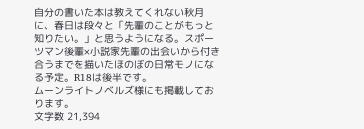自分の書いた本は教えてくれない秋月に、春日は段々と「先輩のことがもっと知りたい。」と思うようになる。スポーツマン後輩×小説家先輩の出会いから付き合うまでを描いたほのぼの日常モノになる予定。R18は後半です。
ムーンライトノベルズ様にも掲載しております。
文字数 21,394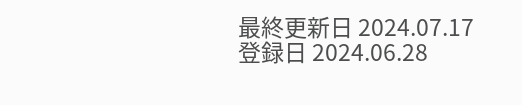最終更新日 2024.07.17
登録日 2024.06.28